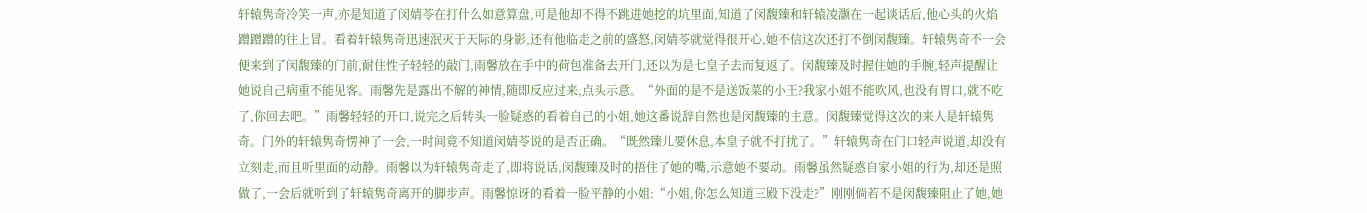轩辕隽奇冷笑一声,亦是知道了闵婧苓在打什么如意算盘,可是他却不得不跳进她挖的坑里面,知道了闵馥臻和轩辕凌灏在一起谈话后,他心头的火焰蹭蹭蹭的往上冒。看着轩辕隽奇迅速泯灭于天际的身影,还有他临走之前的盛怒,闵婧苓就觉得很开心,她不信这次还打不倒闵馥臻。轩辕隽奇不一会便来到了闵馥臻的门前,耐住性子轻轻的敲门,雨馨放在手中的荷包准备去开门,还以为是七皇子去而复返了。闵馥臻及时握住她的手腕,轻声提醒让她说自己病重不能见客。雨馨先是露出不解的神情,随即反应过来,点头示意。“外面的是不是送饭菜的小王?我家小姐不能吹风,也没有胃口,就不吃了,你回去吧。”雨馨轻轻的开口,说完之后转头一脸疑惑的看着自己的小姐,她这番说辞自然也是闵馥臻的主意。闵馥臻觉得这次的来人是轩辕隽奇。门外的轩辕隽奇愣神了一会,一时间竟不知道闵婧苓说的是否正确。“既然臻儿要休息,本皇子就不打扰了。”轩辕隽奇在门口轻声说道,却没有立刻走,而且听里面的动静。雨馨以为轩辕隽奇走了,即将说话,闵馥臻及时的捂住了她的嘴,示意她不要动。雨馨虽然疑惑自家小姐的行为,却还是照做了,一会后就听到了轩辕隽奇离开的脚步声。雨馨惊讶的看着一脸平静的小姐:“小姐,你怎么知道三殿下没走?”刚刚倘若不是闵馥臻阻止了她,她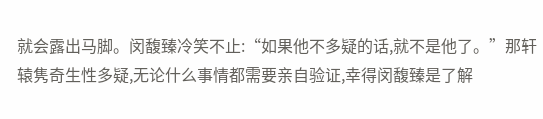就会露出马脚。闵馥臻冷笑不止:“如果他不多疑的话,就不是他了。”那轩辕隽奇生性多疑,无论什么事情都需要亲自验证,幸得闵馥臻是了解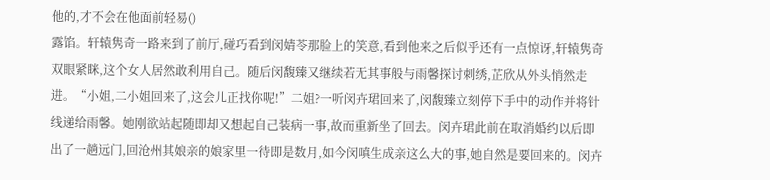他的,才不会在他面前轻易()
露馅。轩辕隽奇一路来到了前厅,碰巧看到闵婧苓那脸上的笑意,看到他来之后似乎还有一点惊讶,轩辕隽奇双眼紧眯,这个女人居然敢利用自己。随后闵馥臻又继续若无其事般与雨馨探讨刺绣,芷欣从外头悄然走进。“小姐,二小姐回来了,这会儿正找你呢!”二姐?一听闵卉珺回来了,闵馥臻立刻停下手中的动作并将针线递给雨馨。她刚欲站起随即却又想起自己装病一事,故而重新坐了回去。闵卉珺此前在取消婚约以后即出了一趟远门,回沧州其娘亲的娘家里一待即是数月,如今闵嗔生成亲这么大的事,她自然是要回来的。闵卉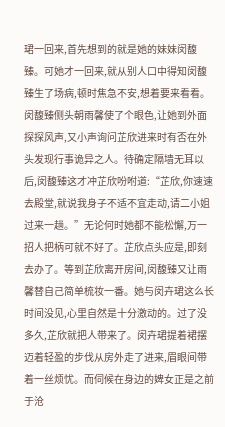珺一回来,首先想到的就是她的妹妹闵馥臻。可她才一回来,就从别人口中得知闵馥臻生了场病,顿时焦急不安,想着要来看看。闵馥臻侧头朝雨馨使了个眼色,让她到外面探探风声,又小声询问芷欣进来时有否在外头发现行事诡异之人。待确定隔墙无耳以后,闵馥臻这才冲芷欣吩咐道:“芷欣,你速速去殿堂,就说我身子不适不宜走动,请二小姐过来一趟。”无论何时她都不能松懈,万一招人把柄可就不好了。芷欣点头应是,即刻去办了。等到芷欣离开房间,闵馥臻又让雨馨替自己简单梳妆一番。她与闵卉珺这么长时间没见,心里自然是十分激动的。过了没多久,芷欣就把人带来了。闵卉珺提着裙摆迈着轻盈的步伐从房外走了进来,眉眼间带着一丝烦忧。而伺候在身边的婢女正是之前于沧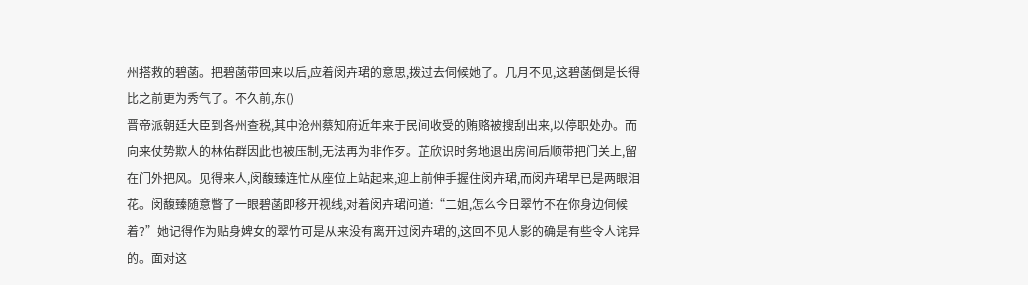州搭救的碧菡。把碧菡带回来以后,应着闵卉珺的意思,拨过去伺候她了。几月不见,这碧菡倒是长得比之前更为秀气了。不久前,东()
晋帝派朝廷大臣到各州查税,其中沧州蔡知府近年来于民间收受的贿赂被搜刮出来,以停职处办。而向来仗势欺人的林佑群因此也被压制,无法再为非作歹。芷欣识时务地退出房间后顺带把门关上,留在门外把风。见得来人,闵馥臻连忙从座位上站起来,迎上前伸手握住闵卉珺,而闵卉珺早已是两眼泪花。闵馥臻随意瞥了一眼碧菡即移开视线,对着闵卉珺问道:“二姐,怎么今日翠竹不在你身边伺候着?”她记得作为贴身婢女的翠竹可是从来没有离开过闵卉珺的,这回不见人影的确是有些令人诧异的。面对这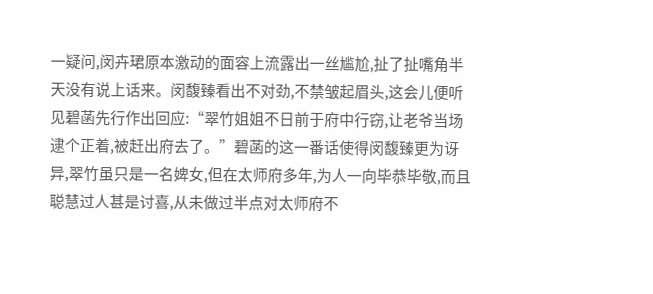一疑问,闵卉珺原本激动的面容上流露出一丝尴尬,扯了扯嘴角半天没有说上话来。闵馥臻看出不对劲,不禁皱起眉头,这会儿便听见碧菡先行作出回应:“翠竹姐姐不日前于府中行窃,让老爷当场逮个正着,被赶出府去了。”碧菡的这一番话使得闵馥臻更为讶异,翠竹虽只是一名婢女,但在太师府多年,为人一向毕恭毕敬,而且聪慧过人甚是讨喜,从未做过半点对太师府不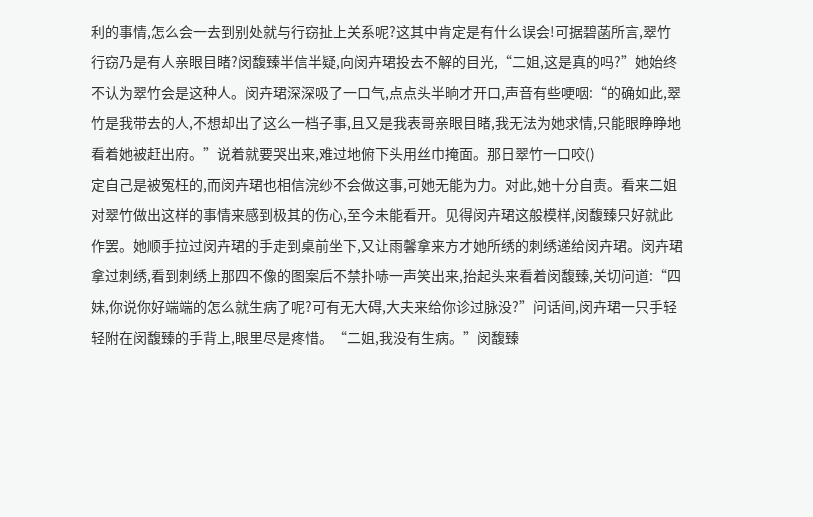利的事情,怎么会一去到别处就与行窃扯上关系呢?这其中肯定是有什么误会!可据碧菡所言,翠竹行窃乃是有人亲眼目睹?闵馥臻半信半疑,向闵卉珺投去不解的目光,“二姐,这是真的吗?”她始终不认为翠竹会是这种人。闵卉珺深深吸了一口气,点点头半晌才开口,声音有些哽咽:“的确如此,翠竹是我带去的人,不想却出了这么一档子事,且又是我表哥亲眼目睹,我无法为她求情,只能眼睁睁地看着她被赶出府。”说着就要哭出来,难过地俯下头用丝巾掩面。那日翠竹一口咬()
定自己是被冤枉的,而闵卉珺也相信浣纱不会做这事,可她无能为力。对此,她十分自责。看来二姐对翠竹做出这样的事情来感到极其的伤心,至今未能看开。见得闵卉珺这般模样,闵馥臻只好就此作罢。她顺手拉过闵卉珺的手走到桌前坐下,又让雨馨拿来方才她所绣的刺绣递给闵卉珺。闵卉珺拿过刺绣,看到刺绣上那四不像的图案后不禁扑哧一声笑出来,抬起头来看着闵馥臻,关切问道:“四妹,你说你好端端的怎么就生病了呢?可有无大碍,大夫来给你诊过脉没?”问话间,闵卉珺一只手轻轻附在闵馥臻的手背上,眼里尽是疼惜。“二姐,我没有生病。”闵馥臻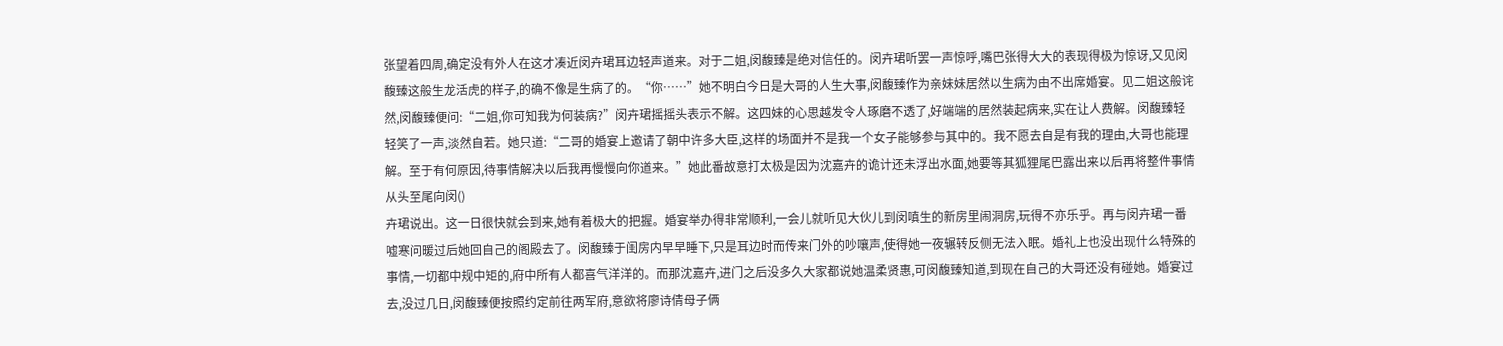张望着四周,确定没有外人在这才凑近闵卉珺耳边轻声道来。对于二姐,闵馥臻是绝对信任的。闵卉珺听罢一声惊呼,嘴巴张得大大的表现得极为惊讶,又见闵馥臻这般生龙活虎的样子,的确不像是生病了的。“你……”她不明白今日是大哥的人生大事,闵馥臻作为亲妹妹居然以生病为由不出席婚宴。见二姐这般诧然,闵馥臻便问:“二姐,你可知我为何装病?”闵卉珺摇摇头表示不解。这四妹的心思越发令人琢磨不透了,好端端的居然装起病来,实在让人费解。闵馥臻轻轻笑了一声,淡然自若。她只道:“二哥的婚宴上邀请了朝中许多大臣,这样的场面并不是我一个女子能够参与其中的。我不愿去自是有我的理由,大哥也能理解。至于有何原因,待事情解决以后我再慢慢向你道来。”她此番故意打太极是因为沈嘉卉的诡计还未浮出水面,她要等其狐狸尾巴露出来以后再将整件事情从头至尾向闵()
卉珺说出。这一日很快就会到来,她有着极大的把握。婚宴举办得非常顺利,一会儿就听见大伙儿到闵嗔生的新房里闹洞房,玩得不亦乐乎。再与闵卉珺一番嘘寒问暖过后她回自己的阁殿去了。闵馥臻于闺房内早早睡下,只是耳边时而传来门外的吵嚷声,使得她一夜辗转反侧无法入眠。婚礼上也没出现什么特殊的事情,一切都中规中矩的,府中所有人都喜气洋洋的。而那沈嘉卉,进门之后没多久大家都说她温柔贤惠,可闵馥臻知道,到现在自己的大哥还没有碰她。婚宴过去,没过几日,闵馥臻便按照约定前往两军府,意欲将廖诗倩母子俩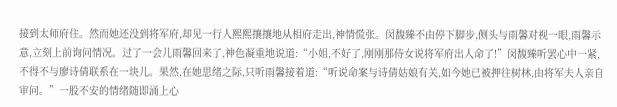接到太师府住。然而她还没到将军府,却见一行人熙熙攘攘地从相府走出,神情慌张。闵馥臻不由停下脚步,侧头与雨馨对视一眼,雨馨示意,立刻上前询问情况。过了一会儿雨馨回来了,神色凝重地说道:“小姐,不好了,刚刚那侍女说将军府出人命了!”闵馥臻听罢心中一紧,不得不与廖诗倩联系在一块儿。果然,在她思绪之际,只听雨馨接着道:“听说命案与诗倩姑娘有关,如今她已被押往树林,由将军夫人亲自审问。”一股不安的情绪随即涌上心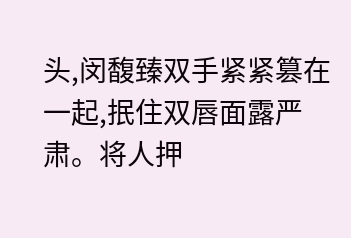头,闵馥臻双手紧紧篡在一起,抿住双唇面露严肃。将人押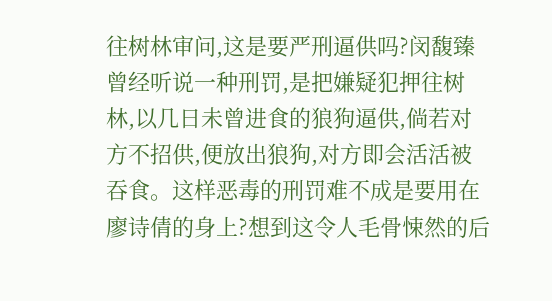往树林审问,这是要严刑逼供吗?闵馥臻曾经听说一种刑罚,是把嫌疑犯押往树林,以几日未曾进食的狼狗逼供,倘若对方不招供,便放出狼狗,对方即会活活被吞食。这样恶毒的刑罚难不成是要用在廖诗倩的身上?想到这令人毛骨悚然的后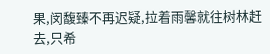果,闵馥臻不再迟疑,拉着雨馨就往树林赶去,只希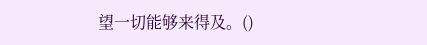望一切能够来得及。()